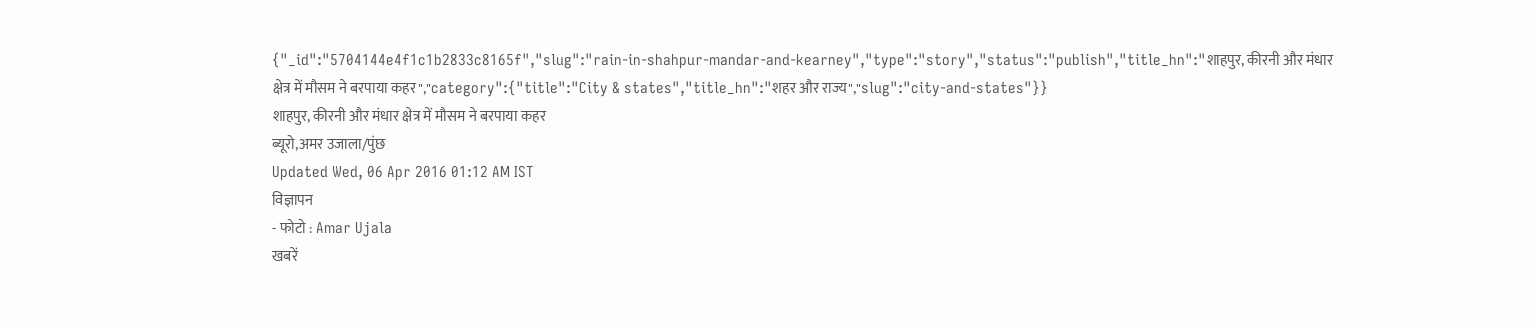{"_id":"5704144e4f1c1b2833c8165f","slug":"rain-in-shahpur-mandar-and-kearney","type":"story","status":"publish","title_hn":"शाहपुर, कीरनी और मंधार क्षेत्र में मौसम ने बरपाया कहर","category":{"title":"City & states","title_hn":"शहर और राज्य","slug":"city-and-states"}}
शाहपुर, कीरनी और मंधार क्षेत्र में मौसम ने बरपाया कहर
ब्यूरो,अमर उजाला/पुंछ
Updated Wed, 06 Apr 2016 01:12 AM IST
विज्ञापन
- फोटो : Amar Ujala
खबरें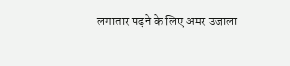लगातार पढ़ने के लिए अमर उजाला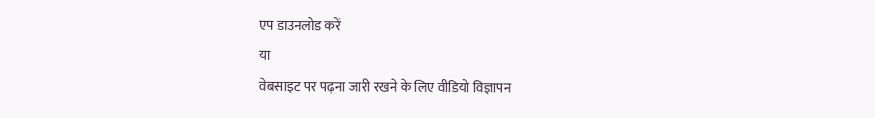एप डाउनलोड करें
या
वेबसाइट पर पढ़ना जारी रखने के लिए वीडियो विज्ञापन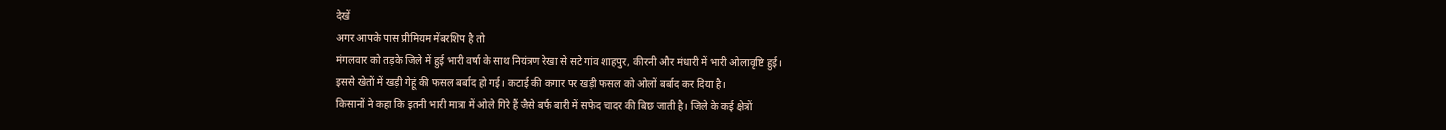देखें
अगर आपके पास प्रीमियम मेंबरशिप है तो
मंगलवार को तड़के जिले में हुई भारी वर्षा के साथ नियंत्रण रेखा से सटे गांव शाहपुर, कीरनी और मंधारी में भारी ओलावृष्टि हुई।
इससे खेतों में खड़ी गेहूं की फसल बर्बाद हो गई। कटाई की कगार पर खड़ी फसल को ओलों बर्बाद कर दिया है।
किसानों ने कहा कि इतनी भारी मात्रा में ओले गिरे हैं जैसे बर्फ बारी में सफेद चादर की बिछ जाती है। जिले के कई क्षेत्रों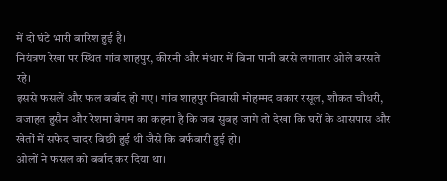में दो घंटे भारी बारिश हुई है।
नियंत्रण रेखा पर स्थित गांव शाहपुर, कीरनी और मंधार में बिना पानी बरसे लगातार ओले बरसते रहे।
इससे फसलें और फल बर्बाद हो गए। गांव शाहपुर निवासी मोहम्मद वकार रसूल, शौकत चौधरी, वजाहत हुसैन और रेशमा बेगम का कहना है कि जब सुबह जागे तो देखा कि घरों के आसपास और खेतों में सफेद चादर बिछी हुई थी जैसे कि बर्फबारी हुई हो।
ओलों ने फसल को बर्बाद कर दिया था।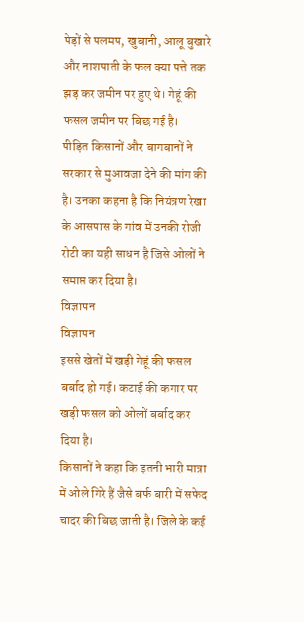पेड़ों से पलमप, खुबानी, आलू बुखारे और नाशपाती के फल क्या पत्ते तक झड़ कर जमीन पर हुए थे। गेहूं की फसल जमीन पर बिछ गई है।
पीड़ित किसानों और बागबानों ने सरकार से मुआवजा देने की मांग की है। उनका कहना है कि नियंत्रण रेखा के आसपास के गांव में उनकी रोजी रोटी का यही साधन है जिसे ओलों ने समाप्त कर दिया है।
विज्ञापन
विज्ञापन
इससे खेतों में खड़ी गेहूं की फसल बर्बाद हो गई। कटाई की कगार पर खड़ी फसल को ओलों बर्बाद कर दिया है।
किसानों ने कहा कि इतनी भारी मात्रा में ओले गिरे हैं जैसे बर्फ बारी में सफेद चादर की बिछ जाती है। जिले के कई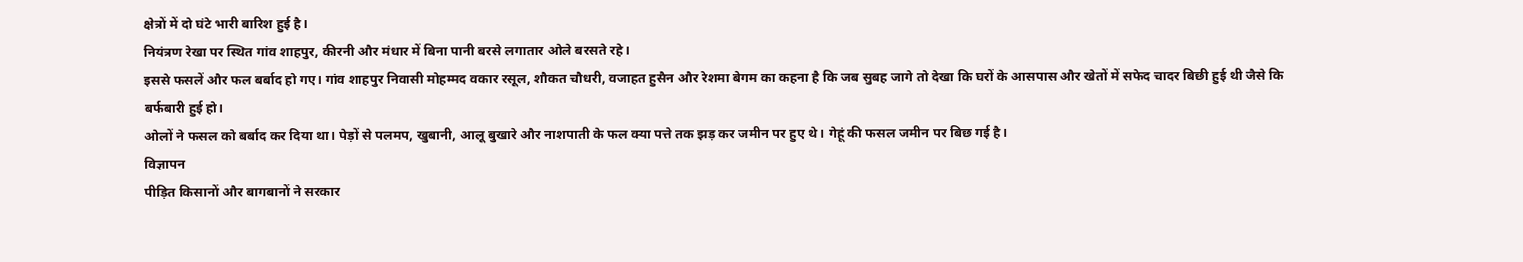क्षेत्रों में दो घंटे भारी बारिश हुई है।
नियंत्रण रेखा पर स्थित गांव शाहपुर, कीरनी और मंधार में बिना पानी बरसे लगातार ओले बरसते रहे।
इससे फसलें और फल बर्बाद हो गए। गांव शाहपुर निवासी मोहम्मद वकार रसूल, शौकत चौधरी, वजाहत हुसैन और रेशमा बेगम का कहना है कि जब सुबह जागे तो देखा कि घरों के आसपास और खेतों में सफेद चादर बिछी हुई थी जैसे कि बर्फबारी हुई हो।
ओलों ने फसल को बर्बाद कर दिया था। पेड़ों से पलमप, खुबानी, आलू बुखारे और नाशपाती के फल क्या पत्ते तक झड़ कर जमीन पर हुए थे। गेहूं की फसल जमीन पर बिछ गई है।
विज्ञापन
पीड़ित किसानों और बागबानों ने सरकार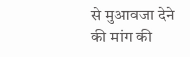से मुआवजा देने की मांग की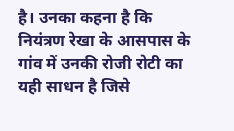है। उनका कहना है कि नियंत्रण रेखा के आसपास के गांव में उनकी रोजी रोटी का यही साधन है जिसे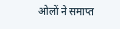ओलों ने समाप्त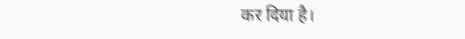कर दिया है।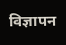विज्ञापन